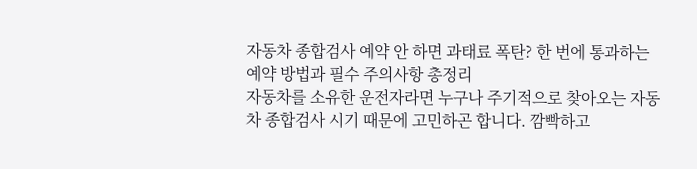자동차 종합검사 예약 안 하면 과태료 폭탄? 한 번에 통과하는 예약 방법과 필수 주의사항 총정리
자동차를 소유한 운전자라면 누구나 주기적으로 찾아오는 자동차 종합검사 시기 때문에 고민하곤 합니다. 깜빡하고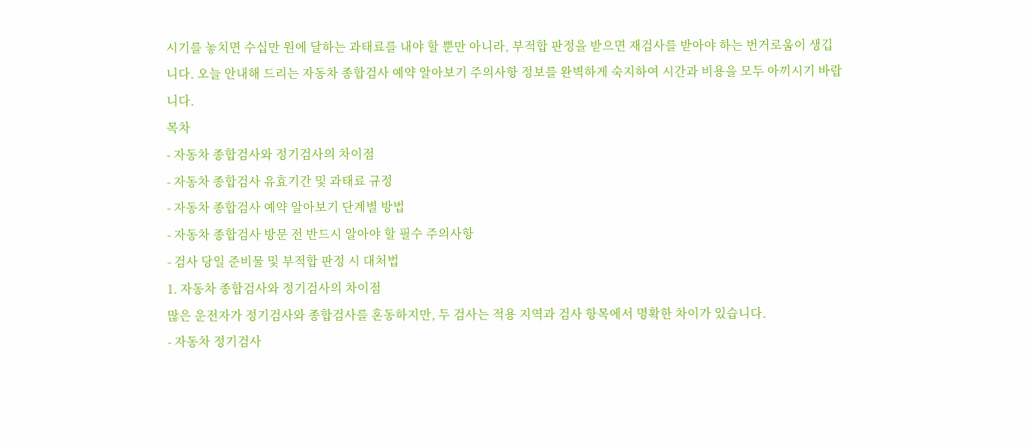시기를 놓치면 수십만 원에 달하는 과태료를 내야 할 뿐만 아니라, 부적합 판정을 받으면 재검사를 받아야 하는 번거로움이 생깁니다. 오늘 안내해 드리는 자동차 종합검사 예약 알아보기 주의사항 정보를 완벽하게 숙지하여 시간과 비용을 모두 아끼시기 바랍니다.
목차
- 자동차 종합검사와 정기검사의 차이점
- 자동차 종합검사 유효기간 및 과태료 규정
- 자동차 종합검사 예약 알아보기 단계별 방법
- 자동차 종합검사 방문 전 반드시 알아야 할 필수 주의사항
- 검사 당일 준비물 및 부적합 판정 시 대처법
1. 자동차 종합검사와 정기검사의 차이점
많은 운전자가 정기검사와 종합검사를 혼동하지만, 두 검사는 적용 지역과 검사 항목에서 명확한 차이가 있습니다.
- 자동차 정기검사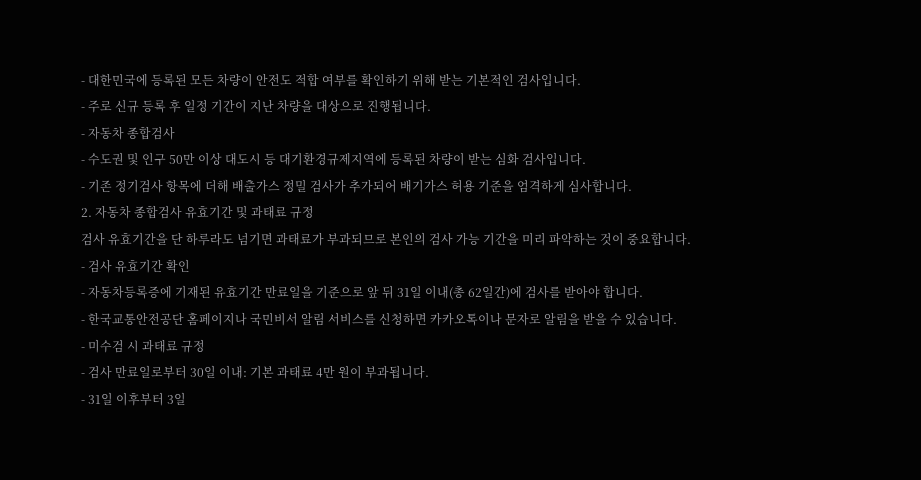- 대한민국에 등록된 모든 차량이 안전도 적합 여부를 확인하기 위해 받는 기본적인 검사입니다.
- 주로 신규 등록 후 일정 기간이 지난 차량을 대상으로 진행됩니다.
- 자동차 종합검사
- 수도권 및 인구 50만 이상 대도시 등 대기환경규제지역에 등록된 차량이 받는 심화 검사입니다.
- 기존 정기검사 항목에 더해 배출가스 정밀 검사가 추가되어 배기가스 허용 기준을 엄격하게 심사합니다.
2. 자동차 종합검사 유효기간 및 과태료 규정
검사 유효기간을 단 하루라도 넘기면 과태료가 부과되므로 본인의 검사 가능 기간을 미리 파악하는 것이 중요합니다.
- 검사 유효기간 확인
- 자동차등록증에 기재된 유효기간 만료일을 기준으로 앞 뒤 31일 이내(총 62일간)에 검사를 받아야 합니다.
- 한국교통안전공단 홈페이지나 국민비서 알림 서비스를 신청하면 카카오톡이나 문자로 알림을 받을 수 있습니다.
- 미수검 시 과태료 규정
- 검사 만료일로부터 30일 이내: 기본 과태료 4만 원이 부과됩니다.
- 31일 이후부터 3일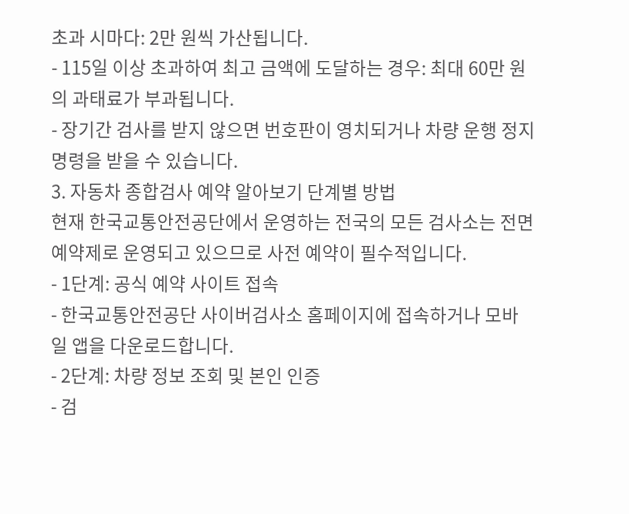초과 시마다: 2만 원씩 가산됩니다.
- 115일 이상 초과하여 최고 금액에 도달하는 경우: 최대 60만 원의 과태료가 부과됩니다.
- 장기간 검사를 받지 않으면 번호판이 영치되거나 차량 운행 정지 명령을 받을 수 있습니다.
3. 자동차 종합검사 예약 알아보기 단계별 방법
현재 한국교통안전공단에서 운영하는 전국의 모든 검사소는 전면 예약제로 운영되고 있으므로 사전 예약이 필수적입니다.
- 1단계: 공식 예약 사이트 접속
- 한국교통안전공단 사이버검사소 홈페이지에 접속하거나 모바일 앱을 다운로드합니다.
- 2단계: 차량 정보 조회 및 본인 인증
- 검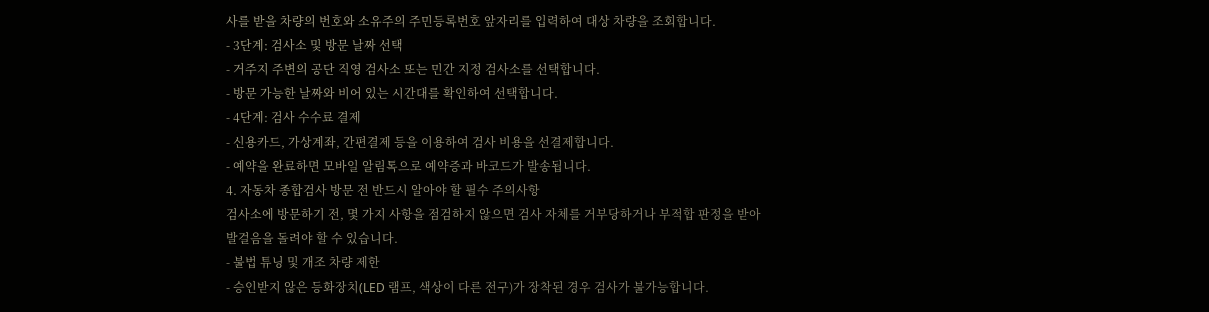사를 받을 차량의 번호와 소유주의 주민등록번호 앞자리를 입력하여 대상 차량을 조회합니다.
- 3단계: 검사소 및 방문 날짜 선택
- 거주지 주변의 공단 직영 검사소 또는 민간 지정 검사소를 선택합니다.
- 방문 가능한 날짜와 비어 있는 시간대를 확인하여 선택합니다.
- 4단계: 검사 수수료 결제
- 신용카드, 가상계좌, 간편결제 등을 이용하여 검사 비용을 선결제합니다.
- 예약을 완료하면 모바일 알림톡으로 예약증과 바코드가 발송됩니다.
4. 자동차 종합검사 방문 전 반드시 알아야 할 필수 주의사항
검사소에 방문하기 전, 몇 가지 사항을 점검하지 않으면 검사 자체를 거부당하거나 부적합 판정을 받아 발걸음을 돌려야 할 수 있습니다.
- 불법 튜닝 및 개조 차량 제한
- 승인받지 않은 등화장치(LED 램프, 색상이 다른 전구)가 장착된 경우 검사가 불가능합니다.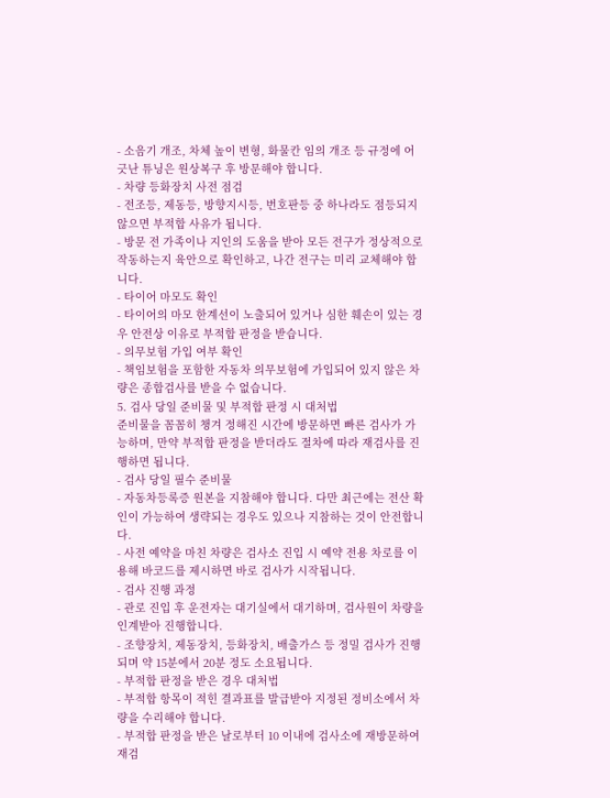- 소음기 개조, 차체 높이 변형, 화물칸 임의 개조 등 규정에 어긋난 튜닝은 원상복구 후 방문해야 합니다.
- 차량 등화장치 사전 점검
- 전조등, 제동등, 방향지시등, 번호판등 중 하나라도 점등되지 않으면 부적합 사유가 됩니다.
- 방문 전 가족이나 지인의 도움을 받아 모든 전구가 정상적으로 작동하는지 육안으로 확인하고, 나간 전구는 미리 교체해야 합니다.
- 타이어 마모도 확인
- 타이어의 마모 한계선이 노출되어 있거나 심한 훼손이 있는 경우 안전상 이유로 부적합 판정을 받습니다.
- 의무보험 가입 여부 확인
- 책임보험을 포함한 자동차 의무보험에 가입되어 있지 않은 차량은 종합검사를 받을 수 없습니다.
5. 검사 당일 준비물 및 부적합 판정 시 대처법
준비물을 꼼꼼히 챙겨 정해진 시간에 방문하면 빠른 검사가 가능하며, 만약 부적합 판정을 받더라도 절차에 따라 재검사를 진행하면 됩니다.
- 검사 당일 필수 준비물
- 자동차등록증 원본을 지참해야 합니다. 다만 최근에는 전산 확인이 가능하여 생략되는 경우도 있으나 지참하는 것이 안전합니다.
- 사전 예약을 마친 차량은 검사소 진입 시 예약 전용 차로를 이용해 바코드를 제시하면 바로 검사가 시작됩니다.
- 검사 진행 과정
- 관로 진입 후 운전자는 대기실에서 대기하며, 검사원이 차량을 인계받아 진행합니다.
- 조향장치, 제동장치, 등화장치, 배출가스 등 정밀 검사가 진행되며 약 15분에서 20분 정도 소요됩니다.
- 부적합 판정을 받은 경우 대처법
- 부적합 항목이 적힌 결과표를 발급받아 지정된 정비소에서 차량을 수리해야 합니다.
- 부적합 판정을 받은 날로부터 10 이내에 검사소에 재방문하여 재검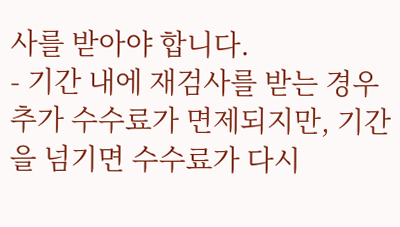사를 받아야 합니다.
- 기간 내에 재검사를 받는 경우 추가 수수료가 면제되지만, 기간을 넘기면 수수료가 다시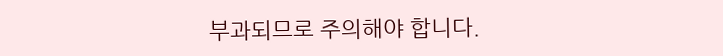부과되므로 주의해야 합니다.